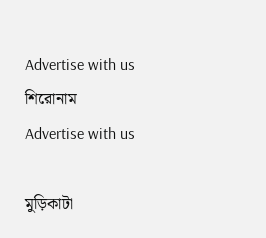Advertise with us
শিরোনাম
Advertise with us

মুড়িকাটা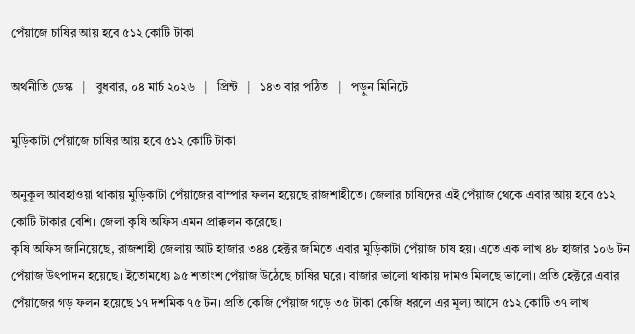পেঁয়াজে চাষির আয় হবে ৫১২ কোটি টাকা

অর্থনীতি ডেস্ক   |   বুধবার, ০৪ মার্চ ২০২৬   |   প্রিন্ট   |   ১৪৩ বার পঠিত   |   পড়ুন মিনিটে

মুড়িকাটা পেঁয়াজে চাষির আয় হবে ৫১২ কোটি টাকা

অনুকূল আবহাওয়া থাকায় মুড়িকাটা পেঁয়াজের বাম্পার ফলন হয়েছে রাজশাহীতে। জেলার চাষিদের এই পেঁয়াজ থেকে এবার আয় হবে ৫১২ কোটি টাকার বেশি। জেলা কৃষি অফিস এমন প্রাক্কলন করেছে।
কৃষি অফিস জানিয়েছে, রাজশাহী জেলায় আট হাজার ৩৪৪ হেক্টর জমিতে এবার মুড়িকাটা পেঁয়াজ চাষ হয়। এতে এক লাখ ৪৮ হাজার ১০৬ টন পেঁয়াজ উৎপাদন হয়েছে। ইতোমধ্যে ৯৫ শতাংশ পেঁয়াজ উঠেছে চাষির ঘরে। বাজার ভালো থাকায় দামও মিলছে ভালো। প্রতি হেক্টরে এবার পেঁয়াজের গড় ফলন হয়েছে ১৭ দশমিক ৭৫ টন। প্রতি কেজি পেঁয়াজ গড়ে ৩৫ টাকা কেজি ধরলে এর মূল্য আসে ৫১২ কোটি ৩৭ লাখ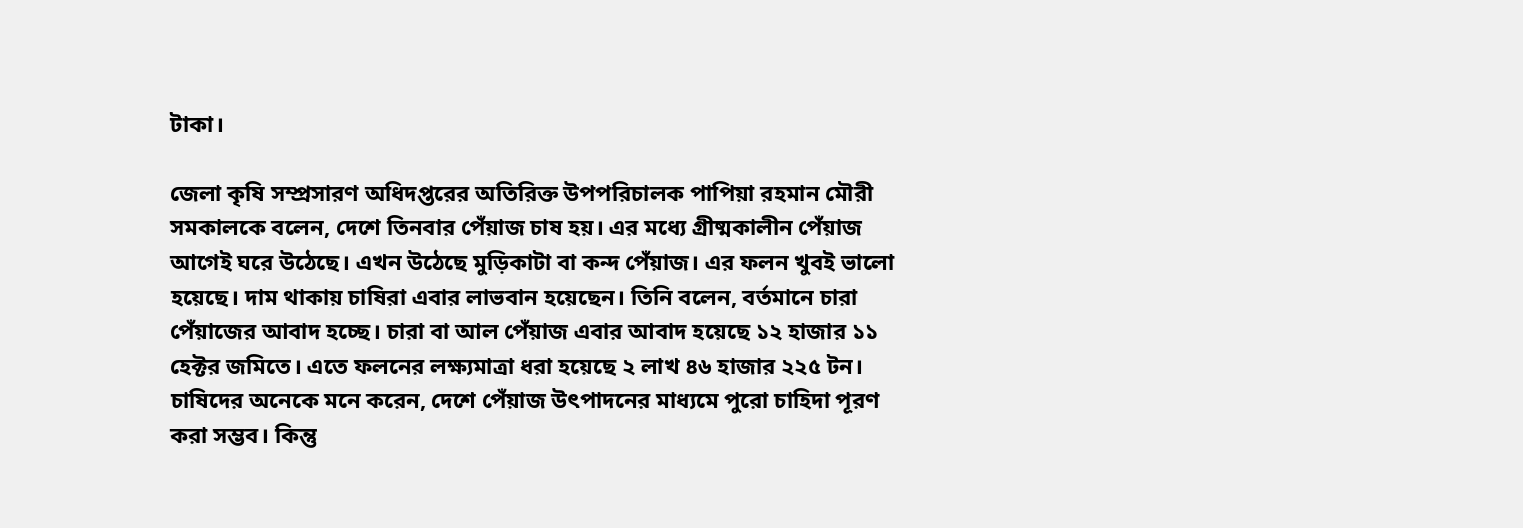টাকা।

জেলা কৃষি সম্প্রসারণ অধিদপ্তরের অতিরিক্ত উপপরিচালক পাপিয়া রহমান মৌরী সমকালকে বলেন, দেশে তিনবার পেঁয়াজ চাষ হয়। এর মধ্যে গ্রীষ্মকালীন পেঁয়াজ আগেই ঘরে উঠেছে। এখন উঠেছে মুড়িকাটা বা কন্দ পেঁয়াজ। এর ফলন খুবই ভালো হয়েছে। দাম থাকায় চাষিরা এবার লাভবান হয়েছেন। তিনি বলেন, বর্তমানে চারা পেঁয়াজের আবাদ হচ্ছে। চারা বা আল পেঁয়াজ এবার আবাদ হয়েছে ১২ হাজার ১১ হেক্টর জমিতে। এতে ফলনের লক্ষ্যমাত্রা ধরা হয়েছে ২ লাখ ৪৬ হাজার ২২৫ টন।
চাষিদের অনেকে মনে করেন, দেশে পেঁয়াজ উৎপাদনের মাধ্যমে পুরো চাহিদা পূরণ করা সম্ভব। কিন্তু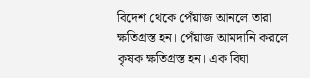বিদেশ থেকে পেঁয়াজ আনলে তারা ক্ষতিগ্রস্ত হন। পেঁয়াজ আমদানি করলে কৃষক ক্ষতিগ্রস্ত হন। এক বিঘা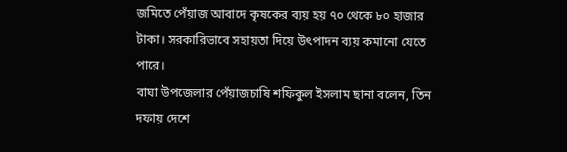জমিতে পেঁয়াজ আবাদে কৃষকের ব্যয় হয় ৭০ থেকে ৮০ হাজার টাকা। সরকারিভাবে সহায়তা দিয়ে উৎপাদন ব্যয় কমানো যেতে পারে।
বাঘা উপজেলার পেঁয়াজচাষি শফিকুল ইসলাম ছানা বলেন, তিন দফায় দেশে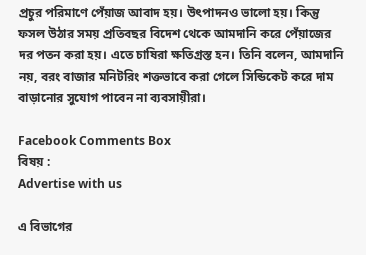প্রচুর পরিমাণে পেঁয়াজ আবাদ হয়। উৎপাদনও ভালো হয়। কিন্তু ফসল উঠার সময় প্রতিবছর বিদেশ থেকে আমদানি করে পেঁয়াজের দর পতন করা হয়। এতে চাষিরা ক্ষতিগ্রস্ত হন। তিনি বলেন, আমদানি নয়, বরং বাজার মনিটরিং শক্তভাবে করা গেলে সিন্ডিকেট করে দাম বাড়ানোর সুযোগ পাবেন না ব্যবসায়ীরা।

Facebook Comments Box
বিষয় :
Advertise with us

এ বিভাগের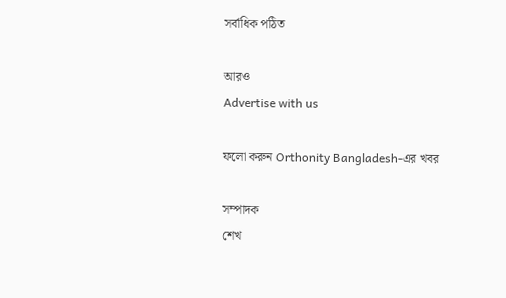সর্বাধিক পঠিত

আরও
Advertise with us

ফলো করুন Orthonity Bangladesh-এর খবর

সম্পাদক
শেখ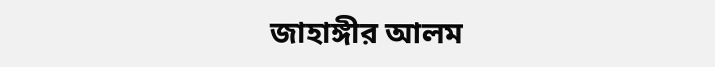জাহাঙ্গীর আলম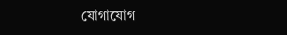যোগাযোগ